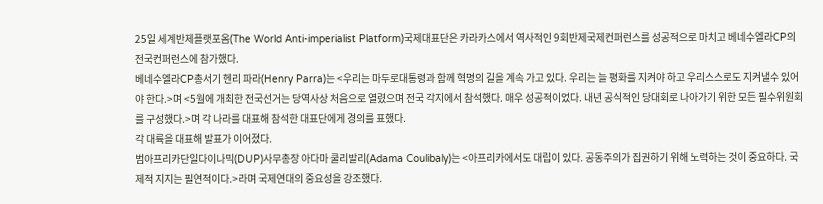25일 세계반제플랫포옴(The World Anti-imperialist Platform)국제대표단은 카라카스에서 역사적인 9회반제국제컨퍼런스를 성공적으로 마치고 베네수엘라CP의 전국컨퍼런스에 참가했다.
베네수엘라CP총서기 헨리 파라(Henry Parra)는 <우리는 마두로대통령과 함께 혁명의 길을 계속 가고 있다. 우리는 늘 평화를 지켜야 하고 우리스스로도 지켜낼수 있어야 한다.>며 <5월에 개최한 전국선거는 당역사상 처음으로 열렸으며 전국 각지에서 참석했다. 매우 성공적이었다. 내년 공식적인 당대회로 나아가기 위한 모든 필수위원회를 구성했다.>며 각 나라를 대표해 참석한 대표단에게 경의를 표했다.
각 대륙을 대표해 발표가 이어졌다.
범아프리카단일다이나믹(DUP)사무총장 아다마 쿨리발리(Adama Coulibaly)는 <아프리카에서도 대립이 있다. 공동주의가 집권하기 위해 노력하는 것이 중요하다. 국제적 지지는 필연적이다.>라며 국제연대의 중요성을 강조했다.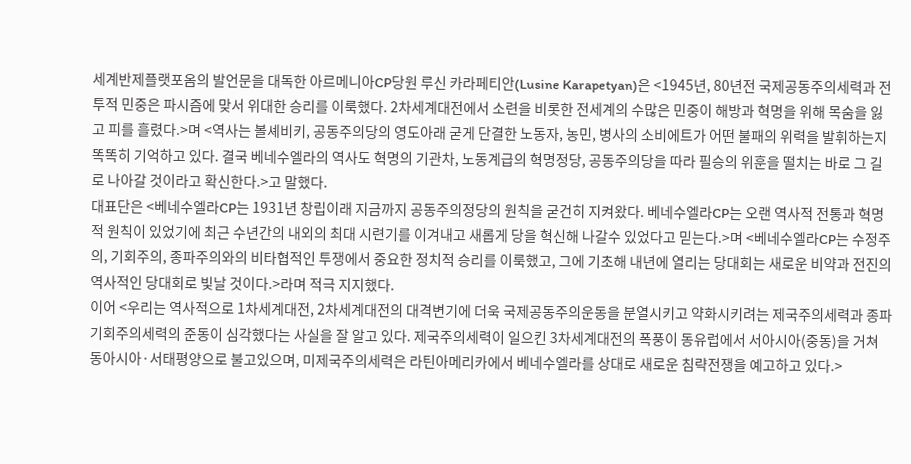세계반제플랫포옴의 발언문을 대독한 아르메니아CP당원 루신 카라페티안(Lusine Karapetyan)은 <1945년, 80년전 국제공동주의세력과 전투적 민중은 파시즘에 맞서 위대한 승리를 이룩했다. 2차세계대전에서 소련을 비롯한 전세계의 수많은 민중이 해방과 혁명을 위해 목숨을 잃고 피를 흘렸다.>며 <역사는 볼셰비키, 공동주의당의 영도아래 굳게 단결한 노동자, 농민, 병사의 소비에트가 어떤 불패의 위력을 발휘하는지 똑똑히 기억하고 있다. 결국 베네수엘라의 역사도 혁명의 기관차, 노동계급의 혁명정당, 공동주의당을 따라 필승의 위훈을 떨치는 바로 그 길로 나아갈 것이라고 확신한다.>고 말했다.
대표단은 <베네수엘라CP는 1931년 창립이래 지금까지 공동주의정당의 원칙을 굳건히 지켜왔다. 베네수엘라CP는 오랜 역사적 전통과 혁명적 원칙이 있었기에 최근 수년간의 내외의 최대 시련기를 이겨내고 새롭게 당을 혁신해 나갈수 있었다고 믿는다.>며 <베네수엘라CP는 수정주의, 기회주의, 종파주의와의 비타협적인 투쟁에서 중요한 정치적 승리를 이룩했고, 그에 기초해 내년에 열리는 당대회는 새로운 비약과 전진의 역사적인 당대회로 빛날 것이다.>라며 적극 지지했다.
이어 <우리는 역사적으로 1차세계대전, 2차세계대전의 대격변기에 더욱 국제공동주의운동을 분열시키고 약화시키려는 제국주의세력과 종파기회주의세력의 준동이 심각했다는 사실을 잘 알고 있다. 제국주의세력이 일으킨 3차세계대전의 폭풍이 동유럽에서 서아시아(중동)을 거쳐 동아시아·서태평양으로 불고있으며, 미제국주의세력은 라틴아메리카에서 베네수엘라를 상대로 새로운 침략전쟁을 예고하고 있다.>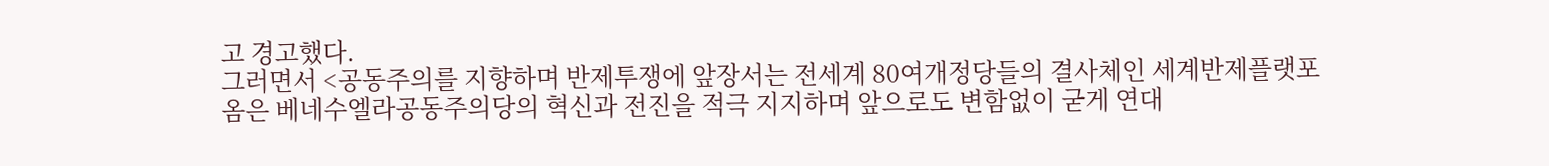고 경고했다.
그러면서 <공동주의를 지향하며 반제투쟁에 앞장서는 전세계 80여개정당들의 결사체인 세계반제플랫포옴은 베네수엘라공동주의당의 혁신과 전진을 적극 지지하며 앞으로도 변함없이 굳게 연대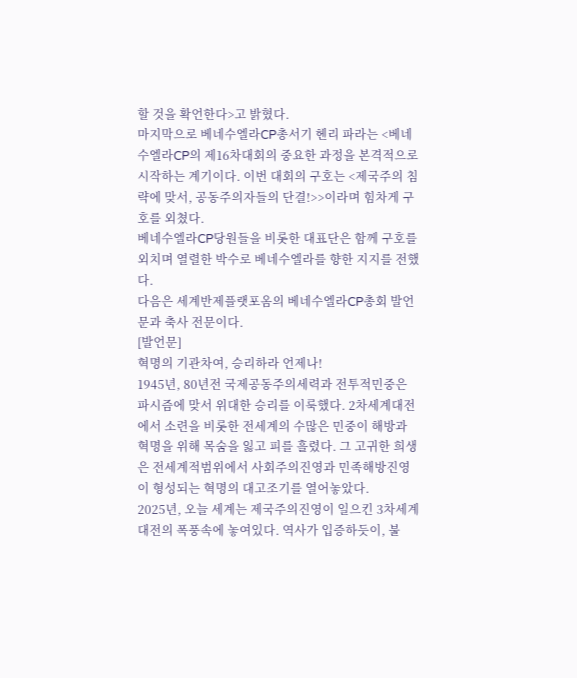할 것을 확언한다>고 밝혔다.
마지막으로 베네수엘라CP총서기 헨리 파라는 <베네수엘라CP의 제16차대회의 중요한 과정을 본격적으로 시작하는 계기이다. 이번 대회의 구호는 <제국주의 침략에 맞서, 공동주의자들의 단결!>>이라며 힘차게 구호를 외쳤다.
베네수엘라CP당원들을 비롯한 대표단은 함께 구호를 외치며 열렬한 박수로 베네수엘라를 향한 지지를 전했다.
다음은 세계반제플랫포옴의 베네수엘라CP총회 발언문과 축사 전문이다.
[발언문]
혁명의 기관차여, 승리하라 언제나!
1945년, 80년전 국제공동주의세력과 전투적민중은 파시즘에 맞서 위대한 승리를 이룩했다. 2차세계대전에서 소련을 비롯한 전세계의 수많은 민중이 해방과 혁명을 위해 목숨을 잃고 피를 흘렸다. 그 고귀한 희생은 전세계적범위에서 사회주의진영과 민족해방진영이 형성되는 혁명의 대고조기를 열어놓았다.
2025년, 오늘 세계는 제국주의진영이 일으킨 3차세계대전의 폭풍속에 놓여있다. 역사가 입증하듯이, 불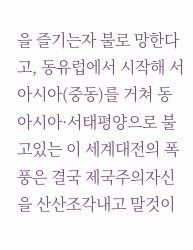을 즐기는자 불로 망한다고, 동유럽에서 시작해 서아시아(중동)를 거쳐 동아시아·서태평양으로 불고있는 이 세계대전의 폭풍은 결국 제국주의자신을 산산조각내고 말것이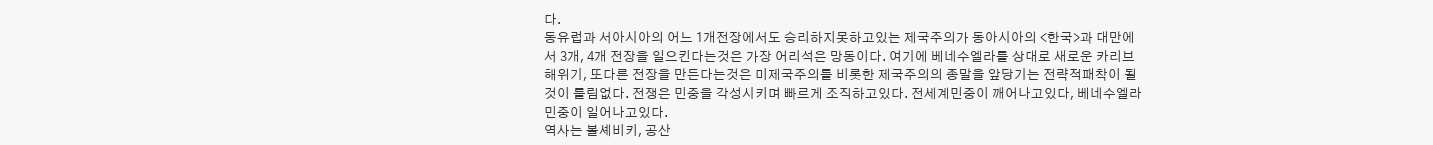다.
동유럽과 서아시아의 어느 1개전장에서도 승리하지못하고있는 제국주의가 동아시아의 <한국>과 대만에서 3개, 4개 전장을 일으킨다는것은 가장 어리석은 망동이다. 여기에 베네수엘라를 상대로 새로운 카리브해위기, 또다른 전장을 만든다는것은 미제국주의를 비롯한 제국주의의 종말을 앞당기는 전략적패착이 될것이 틀림없다. 전쟁은 민중을 각성시키며 빠르게 조직하고있다. 전세계민중이 깨어나고있다, 베네수엘라민중이 일어나고있다.
역사는 볼셰비키, 공산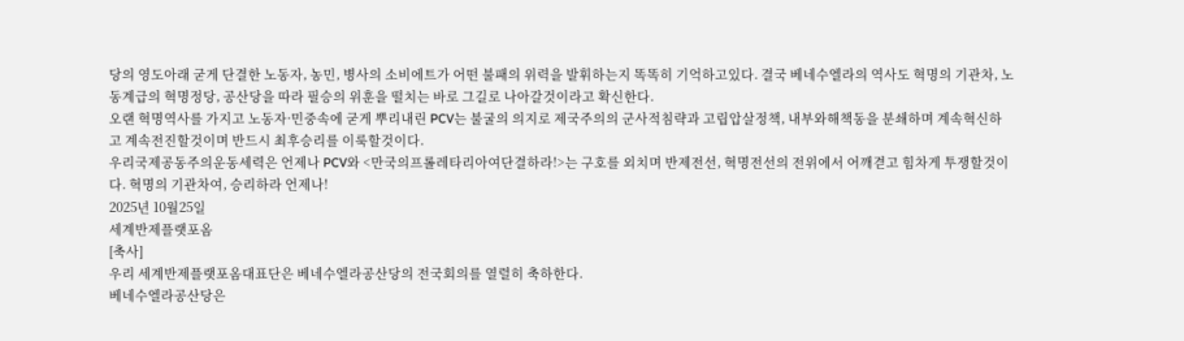당의 영도아래 굳게 단결한 노동자, 농민, 병사의 소비에트가 어떤 불패의 위력을 발휘하는지 똑똑히 기억하고있다. 결국 베네수엘라의 역사도 혁명의 기관차, 노동계급의 혁명정당, 공산당을 따라 필승의 위훈을 떨치는 바로 그길로 나아갈것이라고 확신한다.
오랜 혁명역사를 가지고 노동자·민중속에 굳게 뿌리내린 PCV는 불굴의 의지로 제국주의의 군사적침략과 고립압살정책, 내부와해책동을 분쇄하며 계속혁신하고 계속전진할것이며 반드시 최후승리를 이룩할것이다.
우리국제공동주의운동세력은 언제나 PCV와 <만국의프롤레타리아여단결하라!>는 구호를 외치며 반제전선, 혁명전선의 전위에서 어깨겯고 힘차게 투쟁할것이다. 혁명의 기관차여, 승리하라 언제나!
2025년 10월25일
세계반제플랫포옴
[축사]
우리 세계반제플랫포옴대표단은 베네수엘라공산당의 전국회의를 열렬히 축하한다.
베네수엘라공산당은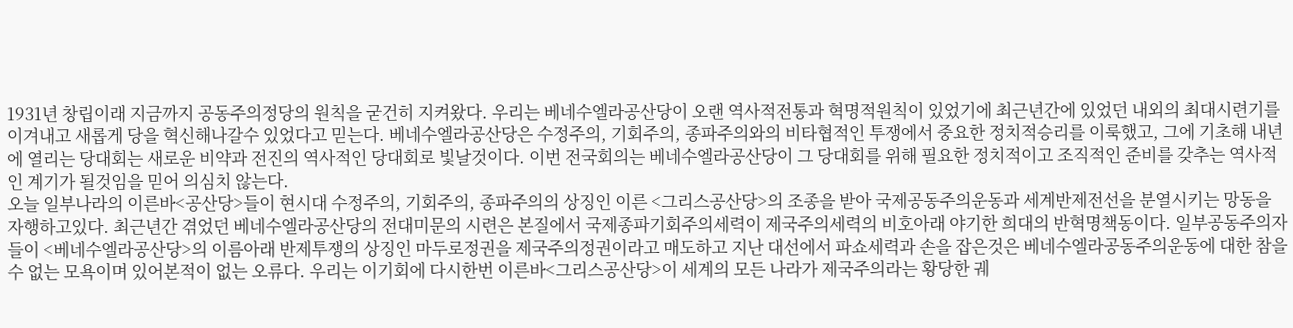1931년 창립이래 지금까지 공동주의정당의 원칙을 굳건히 지켜왔다. 우리는 베네수엘라공산당이 오랜 역사적전통과 혁명적원칙이 있었기에 최근년간에 있었던 내외의 최대시련기를 이겨내고 새롭게 당을 혁신해나갈수 있었다고 믿는다. 베네수엘라공산당은 수정주의, 기회주의, 종파주의와의 비타협적인 투쟁에서 중요한 정치적승리를 이룩했고, 그에 기초해 내년에 열리는 당대회는 새로운 비약과 전진의 역사적인 당대회로 빛날것이다. 이번 전국회의는 베네수엘라공산당이 그 당대회를 위해 필요한 정치적이고 조직적인 준비를 갖추는 역사적인 계기가 될것임을 믿어 의심치 않는다.
오늘 일부나라의 이른바<공산당>들이 현시대 수정주의, 기회주의, 종파주의의 상징인 이른 <그리스공산당>의 조종을 받아 국제공동주의운동과 세계반제전선을 분열시키는 망동을 자행하고있다. 최근년간 겪었던 베네수엘라공산당의 전대미문의 시련은 본질에서 국제종파기회주의세력이 제국주의세력의 비호아래 야기한 희대의 반혁명책동이다. 일부공동주의자들이 <베네수엘라공산당>의 이름아래 반제투쟁의 상징인 마두로정권을 제국주의정권이라고 매도하고 지난 대선에서 파쇼세력과 손을 잡은것은 베네수엘라공동주의운동에 대한 참을수 없는 모욕이며 있어본적이 없는 오류다. 우리는 이기회에 다시한번 이른바<그리스공산당>이 세계의 모든 나라가 제국주의라는 황당한 궤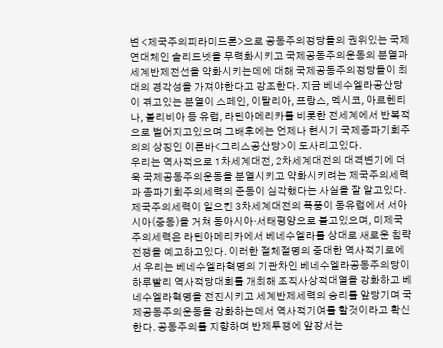변 <제국주의피라미드론>으로 공동주의정당들의 권위있는 국제연대체인 솔리드넷을 무력화시키고 국제공동주의운동의 분열과 세계반제전선을 약화시키는데에 대해 국제공동주의정당들이 최대의 경각성을 가져야한다고 강조한다. 지금 베네수엘라공산당이 겪고있는 분열이 스페인, 이탈리아, 프랑스, 멕시코, 아르헨티나, 볼리비아 등 유럽, 라틴아메리카를 비롯한 전세계에서 반복적으로 벌어지고있으며 그배후에는 언제나 현시기 국제종파기회주의의 상징인 이른바<그리스공산당>이 도사리고있다.
우리는 역사적으로 1차세계대전, 2차세계대전의 대격변기에 더욱 국제공동주의운동을 분열시키고 약화시키려는 제국주의세력과 종파기회주의세력의 준동이 심각했다는 사실을 잘 알고있다. 제국주의세력이 일으킨 3차세계대전의 폭풍이 동유럽에서 서아시아(중동)을 거쳐 동아시아·서태평양으로 불고있으며, 미제국주의세력은 라틴아메리카에서 베네수엘라를 상대로 새로운 침략전쟁을 예고하고있다. 이러한 절체절명의 중대한 역사적기로에서 우리는 베네수엘라혁명의 기관차인 베네수엘라공동주의당이 하루빨리 역사적당대회를 개최해 조직사상적대열을 강화하고 베네수엘라혁명을 전진시키고 세계반제세력의 승리를 앞당기며 국제공동주의운동을 강화하는데서 역사적기여를 할것이라고 확신한다. 공동주의를 지향하며 반제투쟁에 앞장서는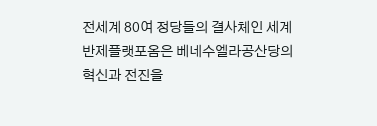전세계 80여 정당들의 결사체인 세계반제플랫포옴은 베네수엘라공산당의 혁신과 전진을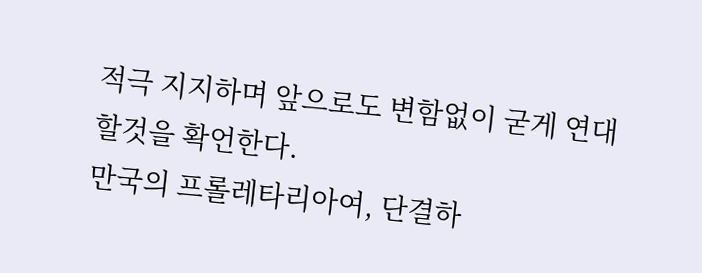적극 지지하며 앞으로도 변함없이 굳게 연대할것을 확언한다.
만국의 프롤레타리아여, 단결하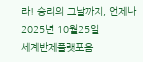라! 승리의 그날까지, 언제나
2025년 10월25일
세계반제플랫포옴